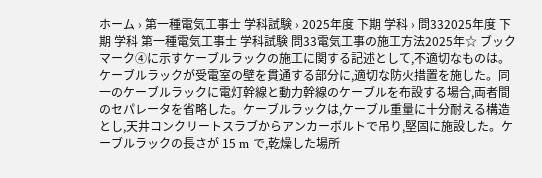ホーム › 第一種電気工事士 学科試験 › 2025年度 下期 学科 › 問332025年度 下期 学科 第一種電気工事士 学科試験 問33電気工事の施工方法2025年☆ ブックマーク④に示すケーブルラックの施工に関する記述として,不適切なものは。ケーブルラックが受電室の壁を貫通する部分に,適切な防火措置を施した。同一のケーブルラックに電灯幹線と動力幹線のケーブルを布設する場合,両者間のセパレータを省略した。ケーブルラックは,ケーブル重量に十分耐える構造とし,天井コンクリートスラブからアンカーボルトで吊り,堅固に施設した。ケーブルラックの長さが 15 m で,乾燥した場所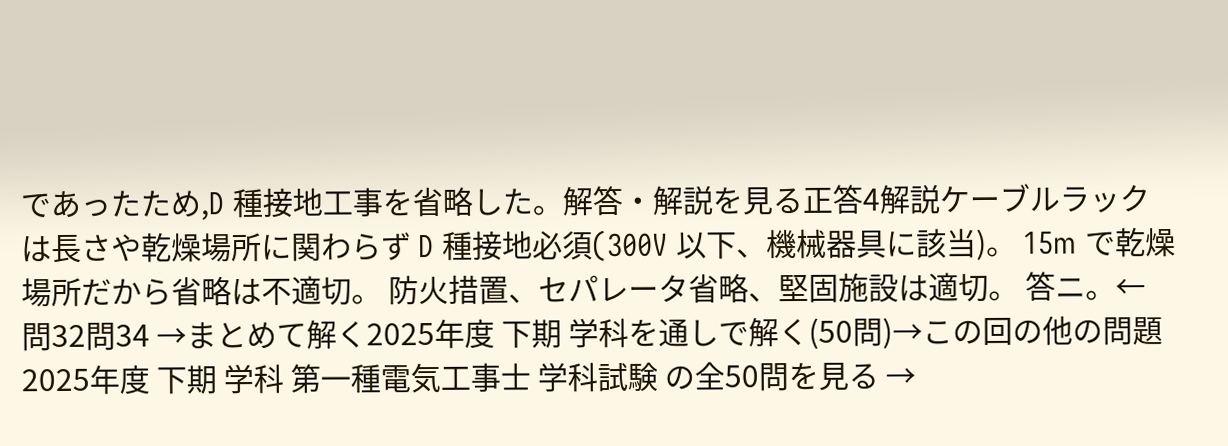であったため,D 種接地工事を省略した。解答・解説を見る正答4解説ケーブルラックは長さや乾燥場所に関わらず D 種接地必須(300V 以下、機械器具に該当)。 15m で乾燥場所だから省略は不適切。 防火措置、セパレータ省略、堅固施設は適切。 答ニ。← 問32問34 →まとめて解く2025年度 下期 学科を通しで解く(50問)→この回の他の問題2025年度 下期 学科 第一種電気工事士 学科試験 の全50問を見る →